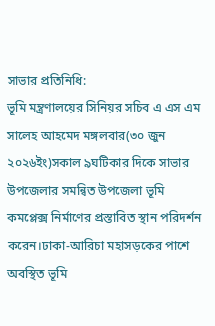সাভার প্রতিনিধি:
ভূমি মন্ত্রণালয়ের সিনিয়র সচিব এ এস এম সালেহ আহমেদ মঙ্গলবার(৩০ জুন ২০২৬ইং)সকাল ৯ঘটিকার দিকে সাভার উপজেলার সমন্বিত উপজেলা ভূমি কমপ্লেক্স নির্মাণের প্রস্তাবিত স্থান পরিদর্শন করেন।ঢাকা-আরিচা মহাসড়কের পাশে অবস্থিত ভূমি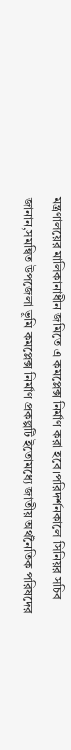মন্ত্রণালয়ের মালিকানাধীন জমিতে এ কমপ্লেক্স নির্মাণ করা হবে।পরিদর্শনকালে সিনিয়র সচিব জানান,সমন্বিত উপজেলা ভূমি কমপ্লেক্স নির্মাণ প্রকল্পটি ইতোমধ্যে জাতীয় অর্থনৈতিক পরিষদের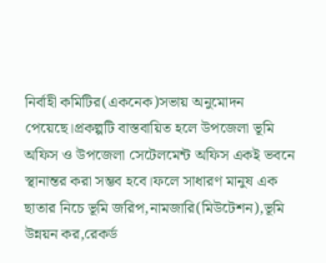নির্বাহী কমিটির(একনেক)সভায় অনুমোদন পেয়েছে।প্রকল্পটি বাস্তবায়িত হলে উপজেলা ভূমি অফিস ও উপজেলা সেটেলমেন্ট অফিস একই ভবনে স্থানান্তর করা সম্ভব হবে।ফলে সাধারণ মানুষ এক ছাতার নিচে ভূমি জরিপ,নামজারি(মিউটেশন),ভূমি উন্নয়ন কর,রেকর্ড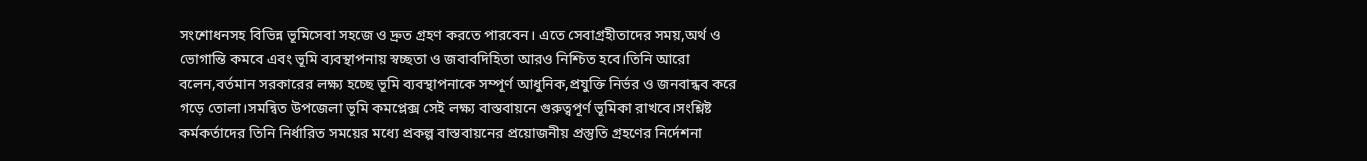সংশোধনসহ বিভিন্ন ভূমিসেবা সহজে ও দ্রুত গ্রহণ করতে পারবেন। এতে সেবাগ্রহীতাদের সময়,অর্থ ও ভোগান্তি কমবে এবং ভূমি ব্যবস্থাপনায় স্বচ্ছতা ও জবাবদিহিতা আরও নিশ্চিত হবে।তিনি আরো বলেন,বর্তমান সরকারের লক্ষ্য হচ্ছে ভূমি ব্যবস্থাপনাকে সম্পূর্ণ আধুনিক,প্রযুক্তি নির্ভর ও জনবান্ধব করে গড়ে তোলা।সমন্বিত উপজেলা ভূমি কমপ্লেক্স সেই লক্ষ্য বাস্তবায়নে গুরুত্বপূর্ণ ভূমিকা রাখবে।সংশ্লিষ্ট কর্মকর্তাদের তিনি নির্ধারিত সময়ের মধ্যে প্রকল্প বাস্তবায়নের প্রয়োজনীয় প্রস্তুতি গ্রহণের নির্দেশনা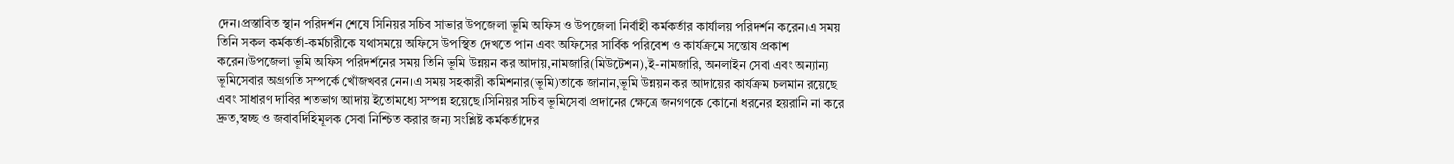দেন।প্রস্তাবিত স্থান পরিদর্শন শেষে সিনিয়র সচিব সাভার উপজেলা ভূমি অফিস ও উপজেলা নির্বাহী কর্মকর্তার কার্যালয় পরিদর্শন করেন।এ সময় তিনি সকল কর্মকর্তা-কর্মচারীকে যথাসময়ে অফিসে উপস্থিত দেখতে পান এবং অফিসের সার্বিক পরিবেশ ও কার্যক্রমে সন্তোষ প্রকাশ করেন।উপজেলা ভূমি অফিস পরিদর্শনের সময় তিনি ভূমি উন্নয়ন কর আদায়,নামজারি(মিউটেশন),ই-নামজারি, অনলাইন সেবা এবং অন্যান্য ভূমিসেবার অগ্রগতি সম্পর্কে খোঁজখবর নেন।এ সময় সহকারী কমিশনার(ভূমি)তাকে জানান,ভূমি উন্নয়ন কর আদায়ের কার্যক্রম চলমান রয়েছে এবং সাধারণ দাবির শতভাগ আদায় ইতোমধ্যে সম্পন্ন হয়েছে।সিনিয়র সচিব ভূমিসেবা প্রদানের ক্ষেত্রে জনগণকে কোনো ধরনের হয়রানি না করে দ্রুত,স্বচ্ছ ও জবাবদিহিমূলক সেবা নিশ্চিত করার জন্য সংশ্লিষ্ট কর্মকর্তাদের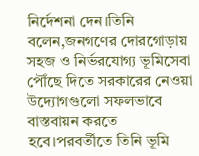নির্দেশনা দেন।তিনি বলেন,জনগণের দোরগোড়ায় সহজ ও নির্ভরযোগ্য ভূমিসেবা পৌঁছে দিতে সরকারের নেওয়া উদ্যোগগুলো সফলভাবে বাস্তবায়ন করতে হবে।পরবর্তীতে তিনি ভূমি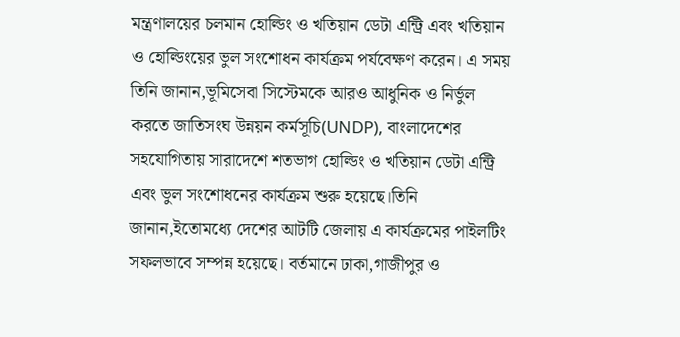মন্ত্রণালয়ের চলমান হোল্ডিং ও খতিয়ান ডেটা এন্ট্রি এবং খতিয়ান ও হোল্ডিংয়ের ভুল সংশোধন কার্যক্রম পর্যবেক্ষণ করেন। এ সময় তিনি জানান,ভূমিসেবা সিস্টেমকে আরও আধুনিক ও নির্ভুল করতে জাতিসংঘ উন্নয়ন কর্মসূচি(UNDP), বাংলাদেশের সহযোগিতায় সারাদেশে শতভাগ হোল্ডিং ও খতিয়ান ডেটা এন্ট্রি এবং ভুল সংশোধনের কার্যক্রম শুরু হয়েছে।তিনি জানান,ইতোমধ্যে দেশের আটটি জেলায় এ কার্যক্রমের পাইলটিং সফলভাবে সম্পন্ন হয়েছে। বর্তমানে ঢাকা,গাজীপুর ও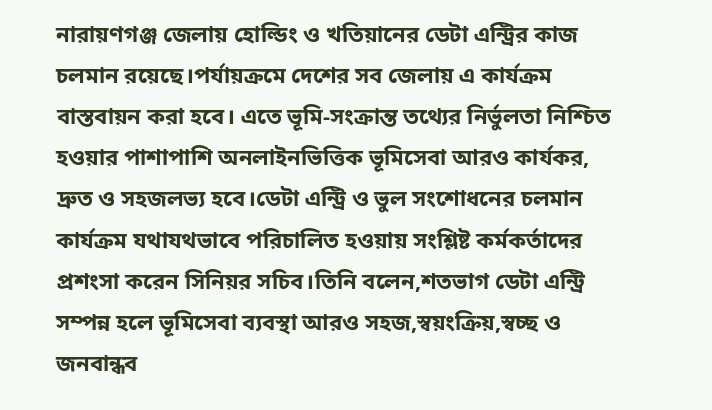নারায়ণগঞ্জ জেলায় হোল্ডিং ও খতিয়ানের ডেটা এন্ট্রির কাজ চলমান রয়েছে।পর্যায়ক্রমে দেশের সব জেলায় এ কার্যক্রম বাস্তবায়ন করা হবে। এতে ভূমি-সংক্রান্ত তথ্যের নির্ভুলতা নিশ্চিত হওয়ার পাশাপাশি অনলাইনভিত্তিক ভূমিসেবা আরও কার্যকর, দ্রুত ও সহজলভ্য হবে।ডেটা এন্ট্রি ও ভুল সংশোধনের চলমান কার্যক্রম যথাযথভাবে পরিচালিত হওয়ায় সংশ্লিষ্ট কর্মকর্তাদের প্রশংসা করেন সিনিয়র সচিব।তিনি বলেন,শতভাগ ডেটা এন্ট্রি সম্পন্ন হলে ভূমিসেবা ব্যবস্থা আরও সহজ,স্বয়ংক্রিয়,স্বচ্ছ ও জনবান্ধব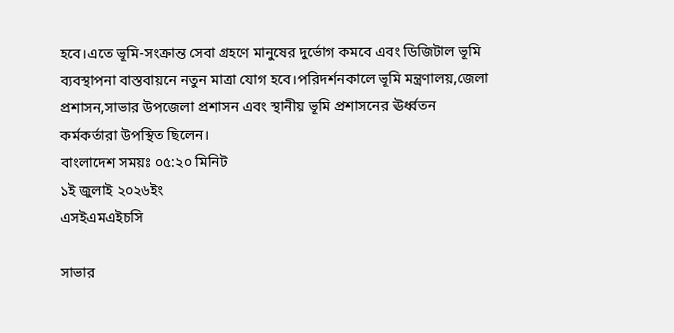হবে।এতে ভূমি-সংক্রান্ত সেবা গ্রহণে মানুষের দুর্ভোগ কমবে এবং ডিজিটাল ভূমি ব্যবস্থাপনা বাস্তবায়নে নতুন মাত্রা যোগ হবে।পরিদর্শনকালে ভূমি মন্ত্রণালয়,জেলা প্রশাসন,সাভার উপজেলা প্রশাসন এবং স্থানীয় ভূমি প্রশাসনের ঊর্ধ্বতন কর্মকর্তারা উপস্থিত ছিলেন।
বাংলাদেশ সময়ঃ ০৫:২০ মিনিট
১ই জুলাই ২০২৬ইং
এসইএমএইচসি

সাভার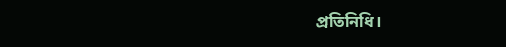প্রতিনিধি।